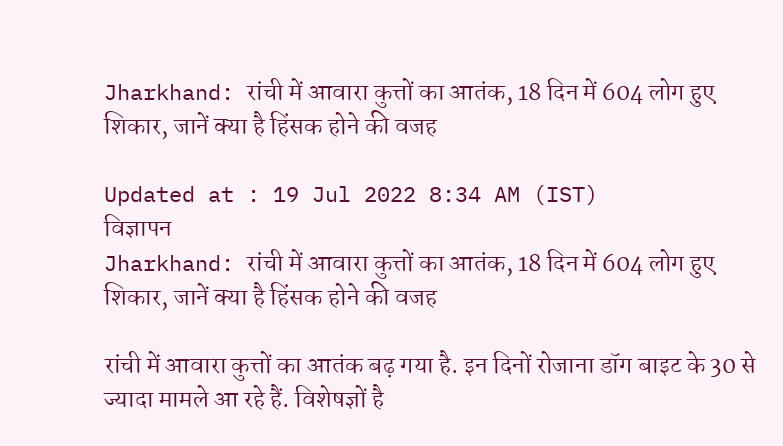Jharkhand: रांची में आवारा कुत्तों का आतंक, 18 दिन में 604 लोग हुए शिकार, जानें क्या है हिंसक होने की वजह

Updated at : 19 Jul 2022 8:34 AM (IST)
विज्ञापन
Jharkhand: रांची में आवारा कुत्तों का आतंक, 18 दिन में 604 लोग हुए शिकार, जानें क्या है हिंसक होने की वजह

रांची में आवारा कुत्तों का आतंक बढ़ गया है. इन दिनों रोजाना डॉग बाइट के 30 से ज्यादा मामले आ रहे हैं. विशेषज्ञों है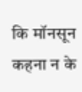कि मॉनसून कहना न के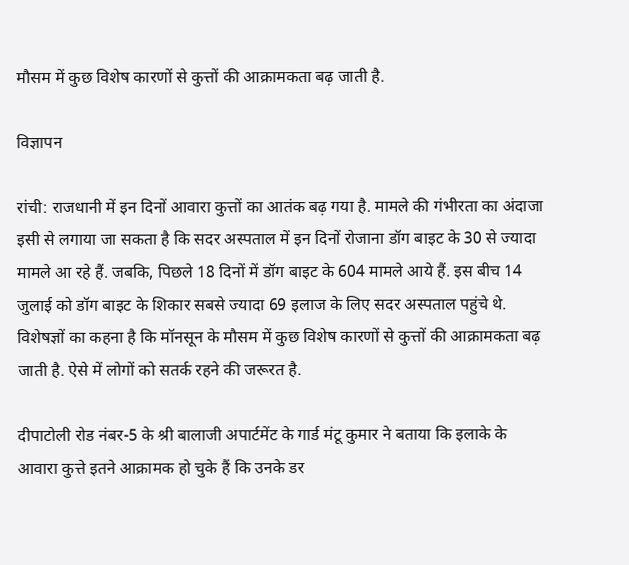मौसम में कुछ विशेष कारणों से कुत्तों की आक्रामकता बढ़ जाती है.

विज्ञापन

रांची: राजधानी में इन दिनों आवारा कुत्तों का आतंक बढ़ गया है. मामले की गंभीरता का अंदाजा इसी से लगाया जा सकता है कि सदर अस्पताल में इन दिनों रोजाना डॉग बाइट के 30 से ज्यादा मामले आ रहे हैं. जबकि, पिछले 18 दिनों में डॉग बाइट के 604 मामले आये हैं. इस बीच 14 जुलाई को डॉग बाइट के शिकार सबसे ज्यादा 69 इलाज के लिए सदर अस्पताल पहुंचे थे. विशेषज्ञों का कहना है कि मॉनसून के मौसम में कुछ विशेष कारणों से कुत्तों की आक्रामकता बढ़ जाती है. ऐसे में लोगों को सतर्क रहने की जरूरत है.

दीपाटोली रोड नंबर-5 के श्री बालाजी अपार्टमेंट के गार्ड मंटू कुमार ने बताया कि इलाके के आवारा कुत्ते इतने आक्रामक हो चुके हैं कि उनके डर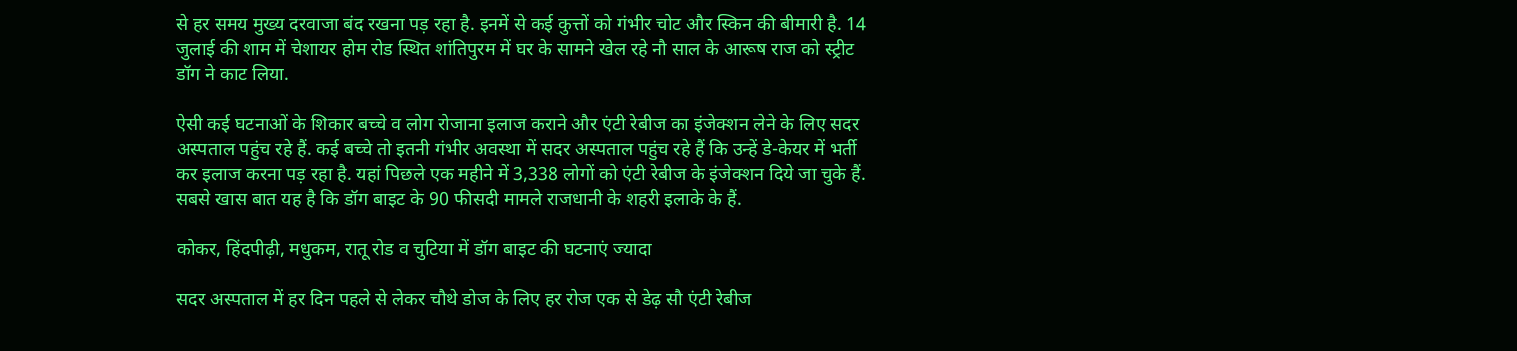से हर समय मुख्य दरवाजा बंद रखना पड़ रहा है. इनमें से कई कुत्तों को गंभीर चोट और स्किन की बीमारी है. 14 जुलाई की शाम में चेशायर होम रोड स्थित शांतिपुरम में घर के सामने खेल रहे नौ साल के आरूष राज को स्ट्रीट डॉग ने काट लिया.

ऐसी कई घटनाओं के शिकार बच्चे व लोग रोजाना इलाज कराने और एंटी रेबीज का इंजेक्शन लेने के लिए सदर अस्पताल पहुंच रहे हैं. कई बच्चे तो इतनी गंभीर अवस्था में सदर अस्पताल पहुंच रहे हैं कि उन्हें डे-केयर में भर्ती कर इलाज करना पड़ रहा है. यहां पिछले एक महीने में 3,338 लोगों को एंटी रेबीज के इंजेक्शन दिये जा चुके हैं. सबसे खास बात यह है कि डॉग बाइट के 90 फीसदी मामले राजधानी के शहरी इलाके के हैं.

कोकर, हिंदपीढ़ी, मधुकम, रातू रोड व चुटिया में डॉग बाइट की घटनाएं ज्यादा

सदर अस्पताल में हर दिन पहले से लेकर चौथे डोज के लिए हर रोज एक से डेढ़ सौ एंटी रेबीज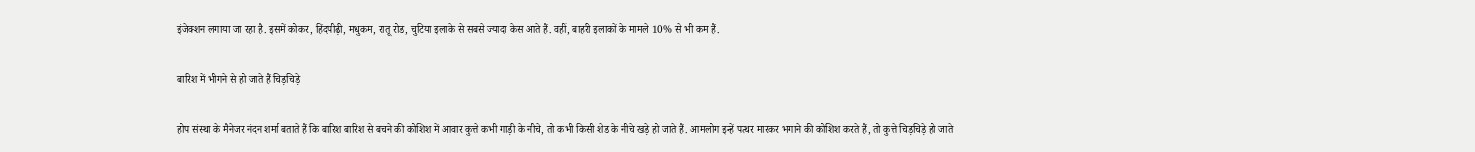इंजेक्शन लगाया जा रहा है. इसमें कोकर, हिंदपीढ़ी, मधुकम, रातू रोड, चुटिया इलाके से सबसे ज्यादा केस आते हैं. वहीं, बाहरी इलाकों के मामले 10% से भी कम हैं.

बारिश में भीगने से हो जाते हैं चिड़चिड़े

होप संस्था के मैनेजर नंदन शर्मा बताते हैं कि बारिश बारिश से बचने की कोशिश में आवार कुत्ते कभी गाड़ी के नीचे, तो कभी किसी शेड के नीचे खड़े हो जाते हैं. आमलोग इन्हें पत्थर मारकर भगाने की कोशिश करते हैं, तो कुत्ते चिड़चिड़े हो जाते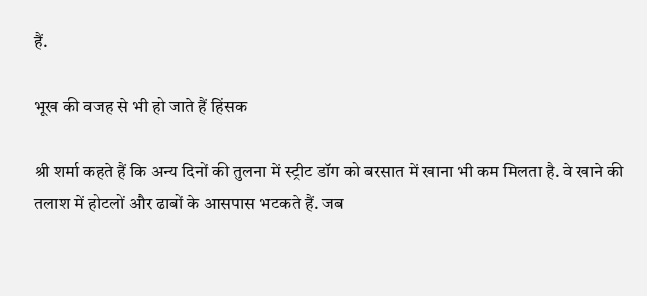हैं.

भूख की वजह से भी हो जाते हैं हिंसक

श्री शर्मा कहते हैं कि अन्य दिनों की तुलना में स्ट्रीट डॉग को बरसात में खाना भी कम मिलता है. वे खाने की तलाश में होटलों और ढाबों के आसपास भटकते हैं. जब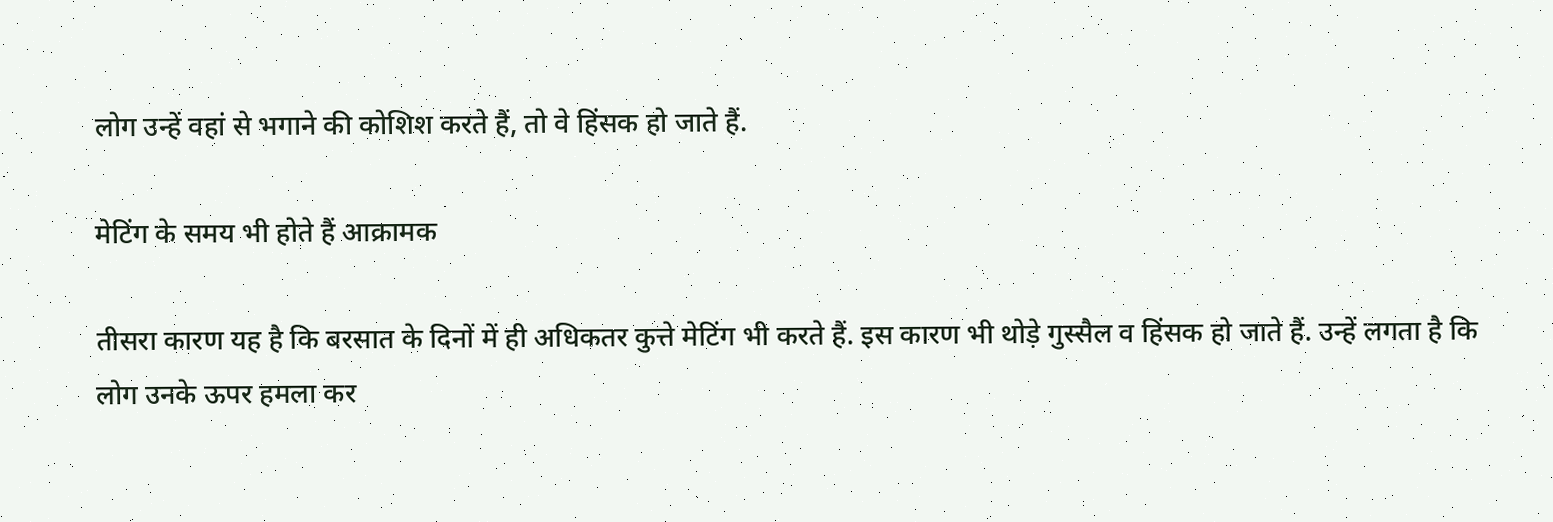लोग उन्हें वहां से भगाने की कोशिश करते हैं, तो वे हिंसक हो जाते हैं.

मेटिंग के समय भी होते हैं आक्रामक

तीसरा कारण यह है कि बरसात के दिनों में ही अधिकतर कुत्ते मेटिंग भी करते हैं. इस कारण भी थोड़े गुस्सैल व हिंसक हो जाते हैं. उन्हें लगता है कि लोग उनके ऊपर हमला कर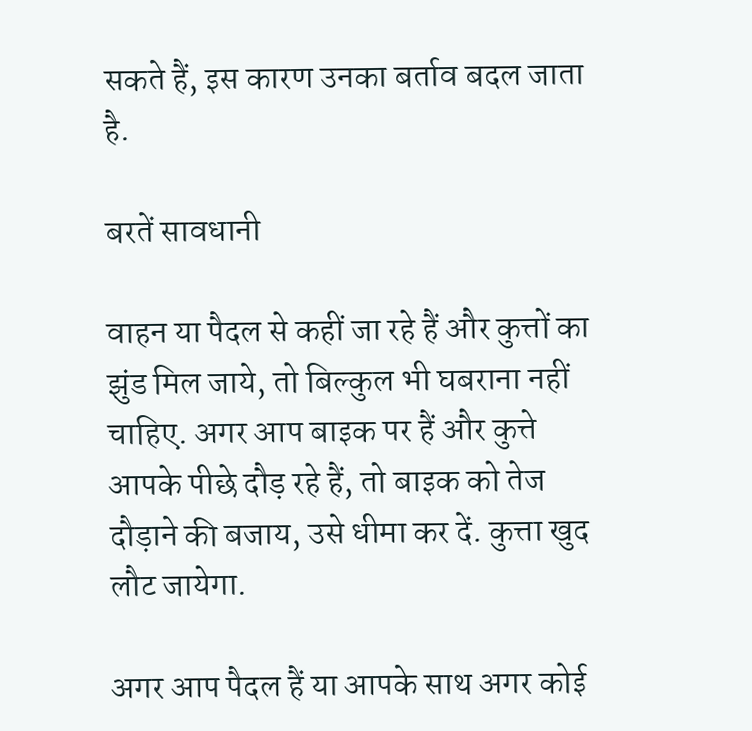सकते हैं, इस कारण उनका बर्ताव बदल जाता है.

बरतें सावधानी

वाहन या पैदल से कहीं जा रहे हैं और कुत्तों का झुंड मिल जाये, तो बिल्कुल भी घबराना नहीं चाहिए. अगर आप बाइक पर हैं और कुत्ते आपके पीछे दौड़ रहे हैं, तो बाइक को तेज दौड़ाने की बजाय, उसे धीमा कर दें. कुत्ता खुद लौट जायेगा.

अगर आप पैदल हैं या आपके साथ अगर कोई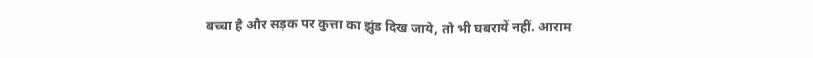बच्चा है और सड़क पर कुत्ता का झुंड दिख जाये, तो भी घबरायें नहीं. आराम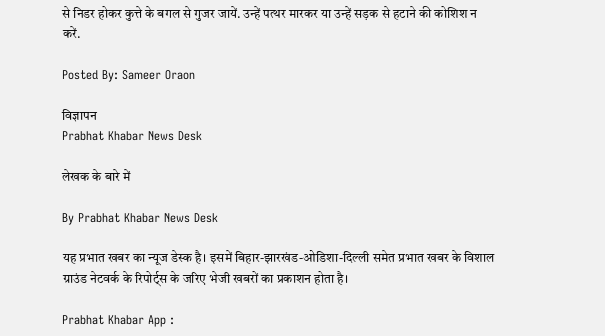से निडर होकर कुत्ते के बगल से गुजर जायें. उन्हें पत्थर मारकर या उन्हें सड़क से हटाने की कोशिश न करें.

Posted By: Sameer Oraon

विज्ञापन
Prabhat Khabar News Desk

लेखक के बारे में

By Prabhat Khabar News Desk

यह प्रभात खबर का न्यूज डेस्क है। इसमें बिहार-झारखंड-ओडिशा-दिल्‍ली समेत प्रभात खबर के विशाल ग्राउंड नेटवर्क के रिपोर्ट्स के जरिए भेजी खबरों का प्रकाशन होता है।

Prabhat Khabar App :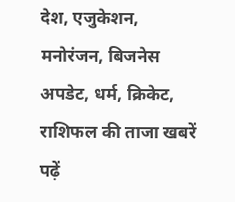देश, एजुकेशन, मनोरंजन, बिजनेस अपडेट, धर्म, क्रिकेट, राशिफल की ताजा खबरें पढ़ें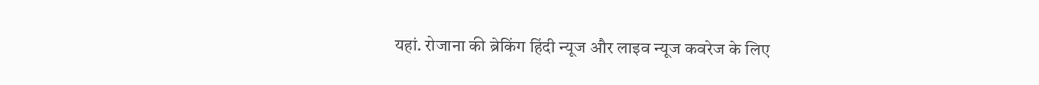यहां. रोजाना की ब्रेकिंग हिंदी न्यूज और लाइव न्यूज कवरेज के लिए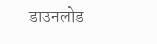डाउनलोड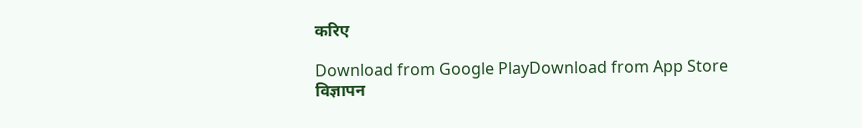करिए

Download from Google PlayDownload from App Store
विज्ञापन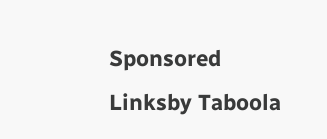Sponsored Linksby Taboola